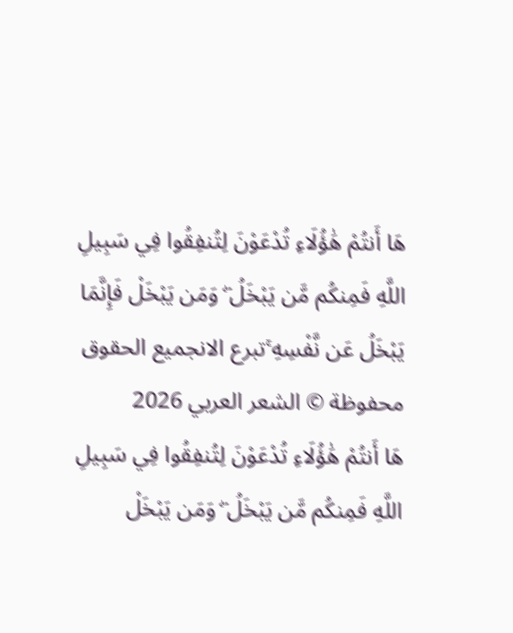هَا أَنتُمْ هَٰؤُلَاءِ تُدْعَوْنَ لِتُنفِقُوا فِي سَبِيلِ اللَّهِ فَمِنكُم مَّن يَبْخَلُ ۖ وَمَن يَبْخَلْ فَإِنَّمَا يَبْخَلُ عَن نَّفْسِهِ ۚتبرع الانجميع الحقوق محفوظة © الشعر العربي 2026
هَا أَنتُمْ هَٰؤُلَاءِ تُدْعَوْنَ لِتُنفِقُوا فِي سَبِيلِ اللَّهِ فَمِنكُم مَّن يَبْخَلُ ۖ وَمَن يَبْخَلْ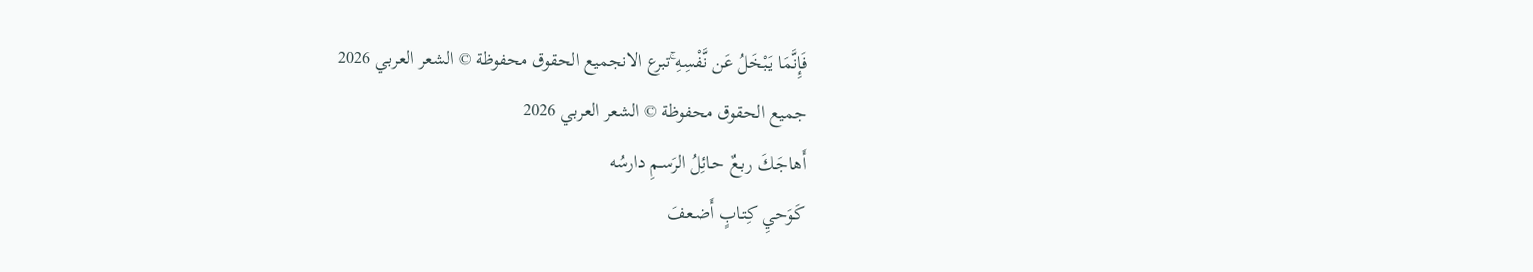فَإِنَّمَا يَبْخَلُ عَن نَّفْسِهِ ۚتبرع الانجميع الحقوق محفوظة © الشعر العربي 2026
جميع الحقوق محفوظة © الشعر العربي 2026
أَهاجَـكَ ربـعٌ حـائِلُ الرَسـمِ دارسُه
كَـوَحيِ كِتـابٍ أَضـعفَ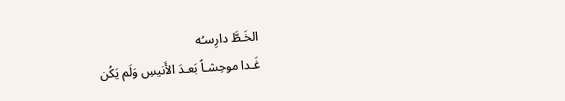الخَـطَّ دارِسـُه
غَـدا موحِشـاً بَعـدَ الأَنيسِ وَلَم يَكُن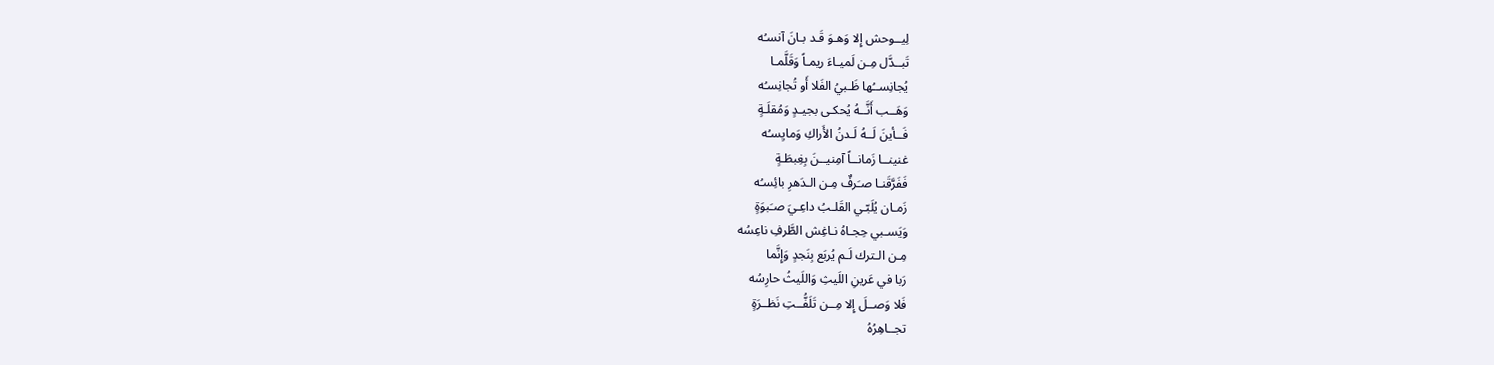لِيــوحش إِلا وَهـوَ قَـد بـانَ آنسـُه
تَبــدَّل مِـن لَميـاءَ ريمـاً وَقَلَّمـا
يُجانِســُها ظَـبيُ الفَلا أَو تُجانِسـُه
وَهَــب أَنَّــهُ يُحكـى بجيـدٍ وَمُقلَـةٍ
فَــأينَ لَــهُ لَـدنُ الأَراكِ وَمايِسـُه
غنينــا زَمانــاً آمِنيــنَ بِغِبطَـةٍ
فَفَرَّقَنـا صـَرفٌ مِـن الـدَهرِ بائِسـُه
زَمـان يُلَبّـي القَلـبُ داعِـيَ صـَبوَةٍ
وَيَسـبي حِجـاهُ نـاغِش الطَّرفِ ناعِسُه
مِـن الـترك لَـم يُربَع بِنَجدٍ وَإِنَّما
رَبا في عَرينِ اللَيثِ وَاللَيثُ حارِسُه
فَلا وَصــلَ إِلا مِــن تَلَفُّــتِ نَظــرَةٍ
تجــاهِرُهُ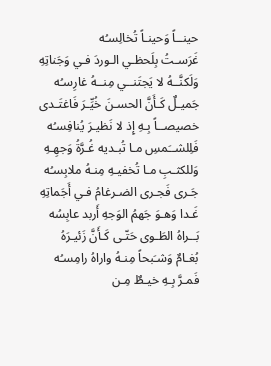حينــاً وَحينـاً تُخالِسـُه
غَرَسـتُ بِلَحظـي الـوردَ فـي وَجَناتِهِ
وَلَكنَّــهُ لا يَجتَنــي مِنــهُ غارِسـُه
جَميـلٌ كَـأَنَّ الحسـنَ خُيِّـرَ فَاغتَـدى
خصيصــاً بِـهِ إِذ لا نَظيـرَ يُنافِسـُه
فَلِلشــَمسِ مـا تُبـديه غُـرَّةُ وَجهِـهِ
وَللكثـبِ مـا تُخفيـهِ مِنـهُ ملابِسـُه
جَـرى فَجـرى الضـرغامُ فـي أَجَماتِهِ
غَـدا وَهـوَ جَهمُ الوَجهِ أَربد عابِسُه
بَــراهُ الطَـوى حَتّـى كَـأَنَّ زَئيـرَهُ
بُغـامٌ وَشـَبحاً مِنـهُ واراهُ رامِسـُه
فَمـرَّ بِـهِ خيـطٌ مِـن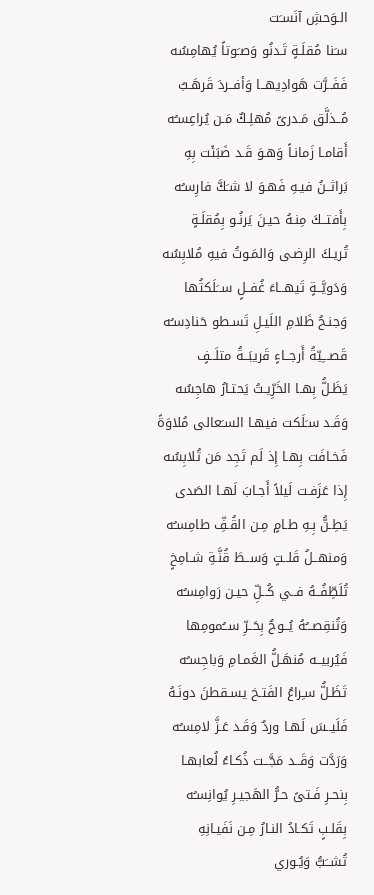الـوَحشِ آنَسـَت
سـَنا مُقلَـةٍ تَـدنُو وَصـَوتاً يُهامِسُه
فَفَــرَّت هَوادِيهــا وَأفــردَ قَرهَـبٌ
مُــذلَّق مَـدرىً مُهلِـكٌ مَـن يُراعِسـُه
أَقامـا زَمانـاً وَهـوَ قَـد ضَبَئَت بِهِ
بَراثــنُ فيـهِ فَهـوَ لا شـَكَّ فارِسـُه
بِأَفتــكَ مِنـهُ حيـنَ يَرنُـو بِمُقلَـةٍ
تُريـكَ الرِضـى وَالمَـوتُ فيهِ مُلابِسُه
وَدَويَّــةٍ تَيهــاءَ غُفــلٍ ســَلَكتُها
وَجنـحُ ظَلامِ اللَيـلِ تَسـطو حَنادِسـُه
قَصـــِيّةُ أَرجــاءٍ قَريبَــةُ متلَــفٍ
يَظَـلُّ بِهـا الخَرِّيـتُ يَحتـارُ هاجِسُه
وَقَـد سـَلَكت فيهـا السـَعالى مُلاوَةً
فَخـافَت بِهـا إِذ لَم تَجِد مَن تُلابِسُه
إِذا عَزَفـت لَيلاً أَجـابَ لَهـا الصَدى
يَطِـنُّ بِـهِ طـامٍ مِـن القُـفِّ طامِسـُه
وَمنهــلُ قَلــتٍ وَســطَ قُنَّـةِ شـامِخٍ
تُلَطِّفُــهُ فــي كُــلِّ حيـن رَوامِسـُه
وَتُنقِصـــُهُ يُــوحٌ بِحَــرِّ ســُمومِها
فَيُربيــه مُنهَـلُّ الغَمـامِ وَباجِسـُه
تَظَـلُّ سـِراعُ الفَتـخ يسـقطنَ دونَـهُ
فَلَيــسَ لَهـا وردٌ وَقَـد عَـزَّ لامِسـُه
وَرَدَّت وَقَــد مَجَّــت ذُكـاءُ لُعابهـا
بِنحـرِ فَـتىً حـرُّ الهَجيـرِ يُوانِسـُه
بِقَلـبٍ تَكـادُ النـارُ مِـن نَفَيـانِهِ
تُشــَبُّ وَيُـوري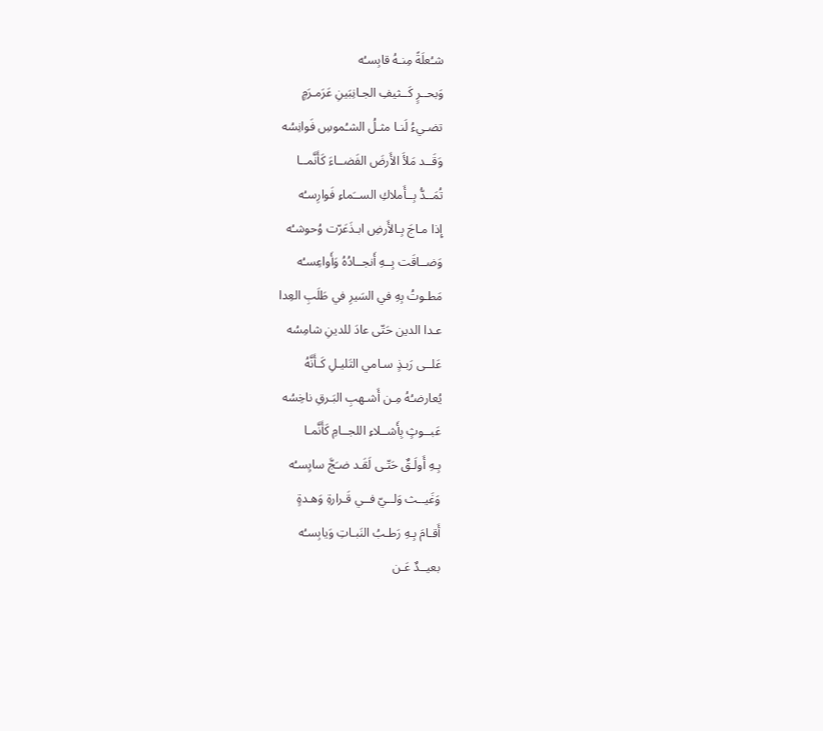شـُعلَةً مِنـهُ قابِسـُه
وَبحــرٍ كَــثيفِ الجـانِبَينِ عَرَمـرَمٍ
تضـيءُ لَنـا مثـلُ الشـُموسِ فَوانِسُه
وَقَــد مَلأَ الأَرضَ الفَضــاءَ كَأَنَّمــا
تُمَــدُّ بِــأَملاكِ الســَماءِ فَوارِسـُه
إِذا مـاجَ بِـالأَرضِ ابـذَعَرّت وُحوشـُه
وَضــاقَت بِــهِ أَنجــادُهُ وَأَواعِسـُه
مَطـوتُ بِهِ في السَيرِ في طَلَبِ العِدا
عـدا الدين حَتّى عادَ للدينِ شامِسُه
عَلــى رَبـذٍ سـامي التَليـلِ كَـأَنَّهُ
يُعارضـُهُ مِـن أَشـهبِ البَـرقِ ناخِسُه
عَبــوثٍ بِأَشــلاءِ اللجــامِ كَأَنَّمـا
بِـهِ أَولَـقٌ حَتّـى لَقَـد ضـَجَّ سايِسـُه
وَغَيــث وَلــيّ فــي قَـرارةِ وَهـدةٍ
أَقـامَ بِـهِ رَطـبُ النَبـاتِ وَيابِسـُه
بعيــدٌ عَـن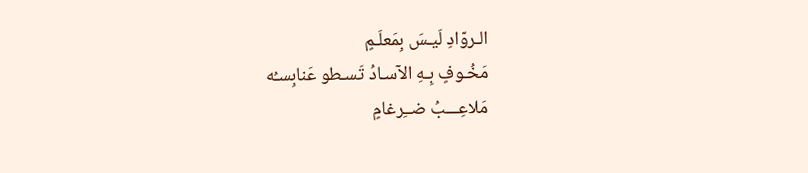الـروّادِ لَيـسَ بِمَعلَـمٍ
مَخُـوفٍ بِـهِ الآسـادُ تَسـطو عَنابِسـُه
مَلاعِـــبُ ضــِرغامٍ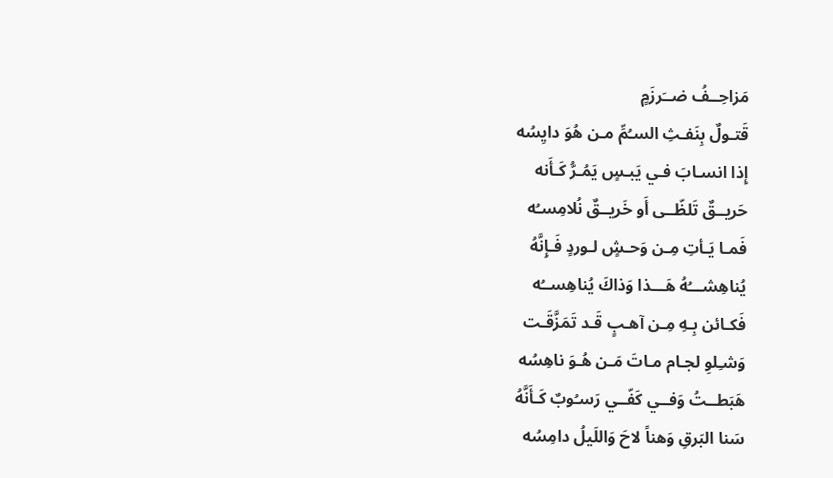مَزاحِــفُ ضــَرزَمٍ
قَتـولٌ بِنَفـثِ السـُمِّ مـن هُوَ دايِسُه
إِذا انسـابَ فـي يَبـسٍ يَمُـرُّ كَـأَنه
حَريــقٌ تَلظّــى أَو خَريــقٌ نُلامِسـُه
فَمـا يَـأتِ مِـن وَحـشٍ لـوردٍ فَـإِنَّهُ
يُناهِشـــُهُ هَـــذا وَذاكَ يُناهِســُه
فَكـائن بِـهِ مِـن آهـبٍ قَـد تَمَزَّقَـت
وَشـِلوِ لجـام مـاتَ مَـن هُـوَ ناهِسُه
هَبَطــتُ وَفــي كَفّــي رَسـُوبٌ كَـأَنَّهُ
سَنا البَرقِ وَهناً لاحَ وَاللَيلُ دامِسُه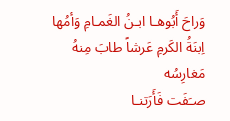وَراحَ أَبُوهـا ابـنُ الغَمـامِ وَأمُها
اِبنَةُ الكَرمِ عَرشاً طابَ مِنهُ مَغارِسُه
صـَفَت فَأَرَتنـا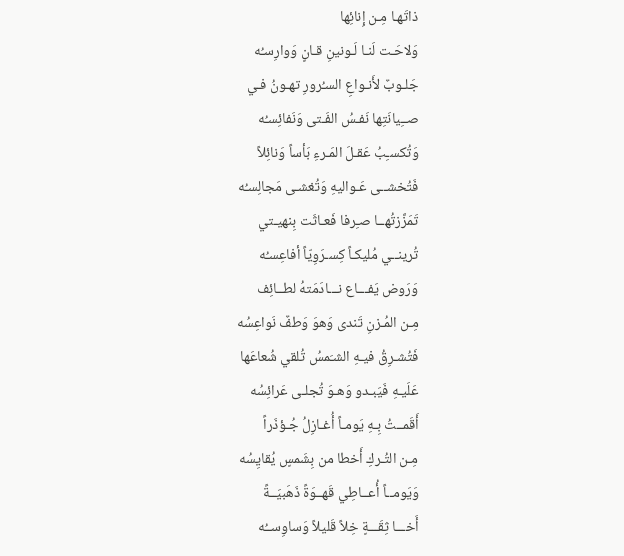ذاتَهـا مِـن إِنائِها
وَلاحَـت لَنـا لَـونينِ قـانٍ وَوارِسـُه
جَلـوبٌ لأَنـواعِ السـُرورِ تهـونُ فـي
صــِيانَتِها نَفـسُ الفَـتى وَنَفائِسـُه
وَتُكسـِبُ عَقـلَ المَـرءِ بَأساً وَنائِلاً
فَتُخشــى عَـواليهِ وَتُغشـى مَجالِسـُه
تَمَزَّزتُهــا صـِرفا فَعـاثَت بِنهيـتي
تُرينــي مُليكـاً كِسـرَوِيّاً أفاعِسـُه
وَرَوض يَفـــاع نـــادَمَتهُ لطــائِف
مِـن المُـزنِ تَندى وَهوَ وَطفٌ نَواعِسُه
فَتُشـرِقُ فيـهِ الشـَمسُ تُلقي شُعاعَها
عَلَيـهِ فَيَبـدو وَهـوَ تُجلـى عَرائِسُه
أَقَمــتُ بِـهِ يَومـاً أُغـازِلُ جُـؤذَراً
مِـن التُـركِ أَخطا من بِشَمسٍ يُقايِسُه
وَيَومــاً أُعــاطِي قَهــوَةً ذَهَبيَــةً
أَخـــا ثِقَـــةٍ خِلاً قَليلاً وَساوِســُه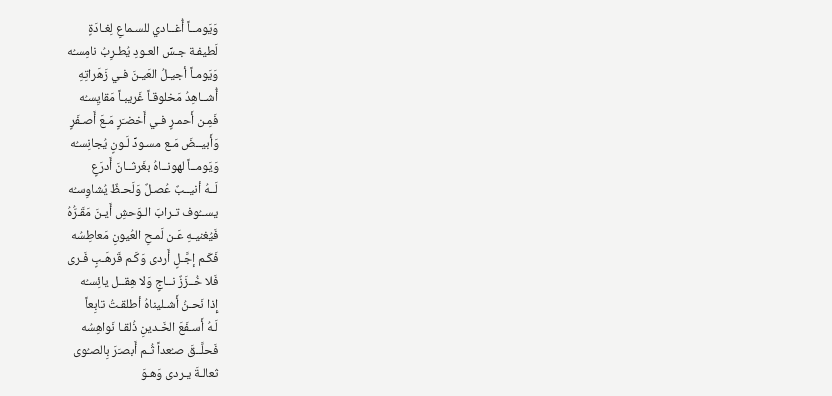وَيَومــاً أُغــادي للسـماعِ لِغـادَةٍ
لَطيفـة جـسِّ العـودِ يُطـرِبُ نامِسـُه
وَيَومـاً أجيـلُ العَيـنَ فـي زَهَراتِهِ
أُشــاهِدُ مَخلوقـاً غَريبـاً مَقايِسـُه
فَمِـن أَحمـرٍ فـي أَخضـَرٍ مَـعَ أَصـفَرٍ
وَأَبيــضَ مَـع مسـودِّ لَـونٍ يُجانِسـُه
وَيَومــاً لهونــاهُ بغَرثــانَ أَدرَعٍ
لَــهُ أنيــبٌ عُصـلٌ وَلَحـظٌ يُشاوِسـُه
يســُوف تـرابَ الـوَحشِ أَيـنَ مَقَـرُّهُ
فَيُغنيـهِ عَـن لَمـحِ العُيونِ مَعاطِسُه
فَكَـم إجَّـلٍ أَردى وَكَـم قَرهَـبٍ فَـرى
فَلا خُــزَزٌ نــاجٍ وَلا هِقــل يائِسـُه
إِذا نَحـنُ أَشـليناهُ أطلقـتُ تابِعاً
لَـهُ أَسـفَعَ الخَـدينِ ذُلقـا نَواهِسُه
فَحلَّــقَ صـُعداً ثُـم أَبصـَرَ بِالصـُوى
ثعالـةَ يـردى وَهـوَ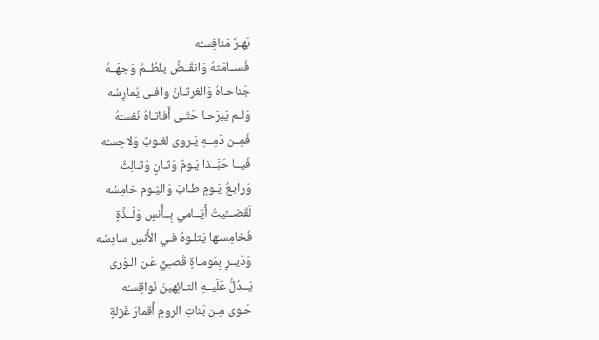بَهـرٌ مَنافِسـُه
فَســامَتهُ وَانقَــضَّ يلطُــمُ وَجهَــهُ
جَناحـاهُ وَالغرثـانُ وافـى يُمارِسُه
وَلـم يَبرَحـا حَتّـى أَفاتـاهُ نَفسـَهُ
فَمِــن دَمِــهِ يَـروى لغـوبٌ وَلاحِسـُه
فَيــا حَبَّــذا يَـومٌ وَثـانٍ وَثـالِثٌ
وَرابـعُ يَـومٍ طـابَ وَاليَـوم خامِسُه
لَقَضـــَّيتُ أَيّــامي بِــأُنسٍ وَلَــذَّةٍ
فَخامِسـُها يَتلـوهُ فـي الأُنسِ سادِسُه
وَدَيــرٍ بِمَومـاةٍ قَصـِيٍّ عَـن الـوَرى
يَــدُلُّ عَلَيــهِ التـائِهينَ نَواقِسـُه
حَـوى مِـن بَناتِ الرومِ أَقمارَ غَزلةٍ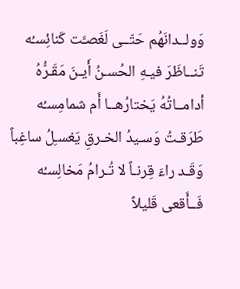وَولــدانَهُم حَتّــى لَغَصـَّت كَنائِسـُه
تَنــاظَرَ فيـهِ الحُسـنُ أَيـنَ مَقَـرُّهُ
أدامــاتُهُ يَختارُهــا أَم شمامِسـُه
طَرَقـتُ وَسـيدُ الخـرقِ يَغسـِلُ ساغِباً
وَقَـد راءَ قِرنـاً لا تُـرامُ مَخالِسـُه
فَــأَقعى قَليلاً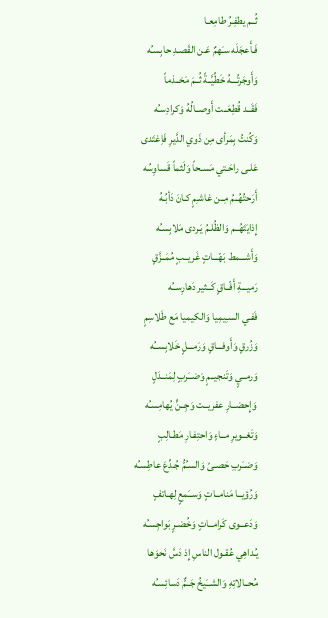ثُــم يطفِـرُ طامِعـا
فَـأَعجَلَه سـَهمٌ عَـن القَصـدِ حابِسـُه
وَأَوجَرتُـــهُ خَطِّيَّــةً ثُــمَ مَخــذماً
فَقَــد قُطِعَــت أَوصــالُهُ وَكرادِسـُه
وَكُنتُ بِمَرأى مِن ذَوي الدَّيرِ فَاِغتَدى
عَلـى راحَـتي مَسـحاً وَلَثماً قَساوِسُه
أَرَحتُهُــمُ مِــن غاشـِمٍ كـانَ دَأبُـهُ
إِذايَتَهُــم وَالظُلـمُ يَـردى مَلابِسـُه
وَأَشـــمط بَهّـــاتٍ غَريــبٍ مُمَــزَّقٍ
رَميـــةِ أَفّــاقٍ كَــثير دَهارِســُه
فَفـي السـِيمِيا وَالكيميا مَع طَلاسِمٍ
وَزُرقٍ وَأَوفـــاقٍ وَرَمـــلٍ خَلابِســُه
وَرمــيٍ وَتَنجيــمٍ وَضــَربٍ لِمَنــدَلٍ
وَإِحضــارِ عفريــت وَجِــنٍّ يُهامِسـُه
وَتَغــويرِ مــاءٍ وَاحتِفـارِ مَطـالِبٍ
وَضــَربِ حَصـىً وَالسـُمُّ جُـدِّعَ عاطِسـُه
وَرُؤيــا مَنامــاتٍ وَســَمعٍ لِهـاتفٍ
وَدَعــوى كَرامــاتٍ وَخُضـرٍ بَواجِسـُه
يُـداهِي عُقـول الناسِ إِذ دَسَّ نَحوَها
مُحــالاتِهِ وَالشــَيخُ جَــمٌّ دَسائِسـُه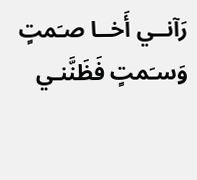رَآنــي أَخــا صـَمتٍ وَسـَمتٍ فَظَنَّنـي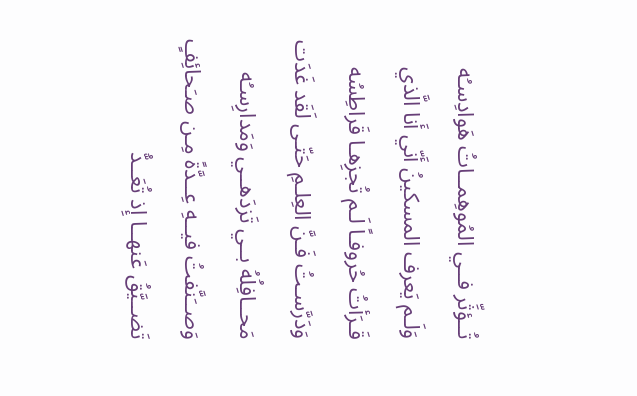تُــؤثِّر فــي المُوهِمــاتُ هَوادِسـُه
وَلَـم يَعرف المسكينُ أَنّي أَنا الَّذي
قَـرَأتُ حُروفـاً لَـم تُجزِهـا قَراطِسُه
وَدَرَّسـتُ فَـنَّ العِلـمِ حَتّـى لَقَد غَدَت
مَحــافِلُهُ بــي تَزدَهــي وَمَدارِسـُه
وَصــَنَّفتُ فيــهِ عِــدَّةً مِـن صـَحائِفٍ
تَضــيَّقُ عَنهــا إِذ تُعَــدُّ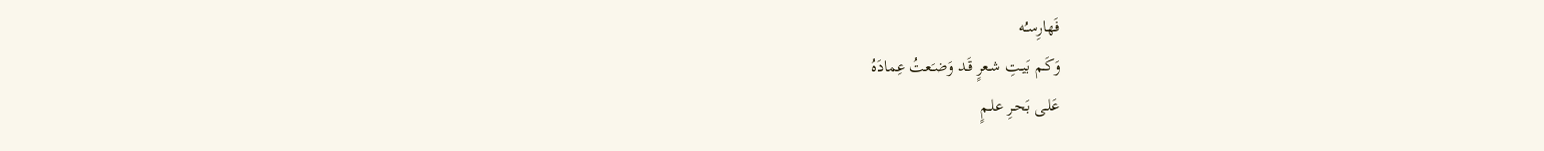فَهارِسـُه
وَكَـم بَيـتِ شـعرٍ قَـد وَضـَعتُ عِمادَهُ
عَلـى بَحـرِ علـمٍ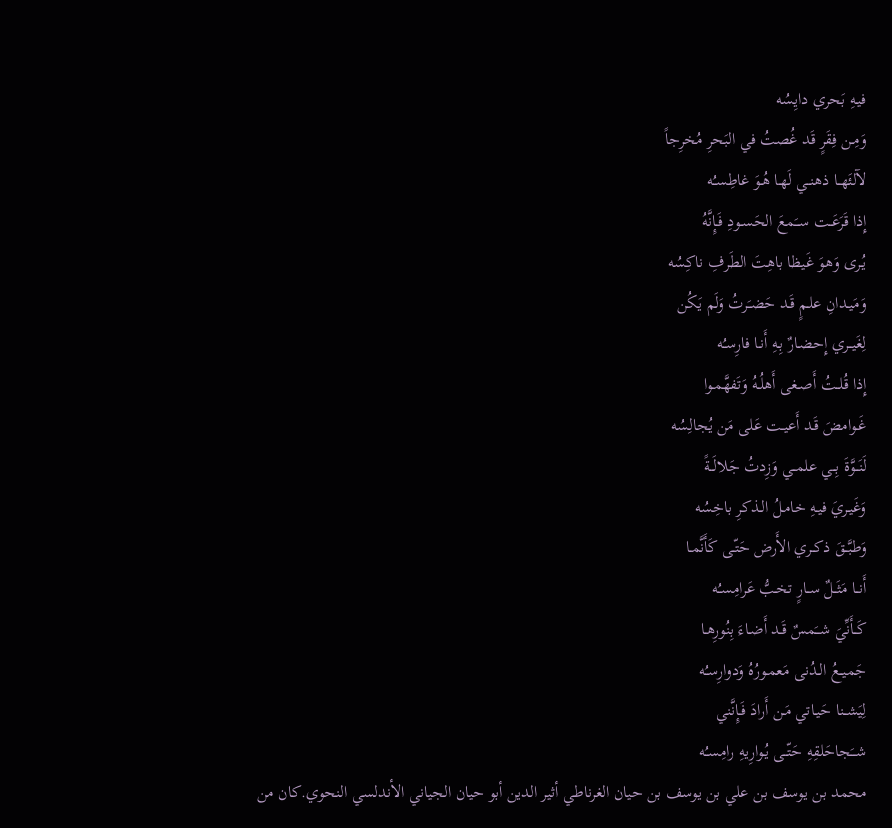فيـهِ بَحري دايِسُه
وَمِـن فِقَرٍ قَد غُصتُ في البَحرِ مُخرِجاً
لآلئَهــا ذهنــي لَهـا هُـوَ غاطِسـُه
إِذا قَرَعَــت ســَمعَ الحَسـودِ فَـإِنَّهُ
يُـرى وَهوَ غَيظا باهِتَ الطَرفِ ناكِسُه
وَمَيـدانِ علـمٍ قَـد حَضـَرتُ وَلَم يَكُن
لِغَيــري إِحضـارٌ بِـهِ أَنـا فارِسـُه
إِذا قُلــتُ أَصـغى أَهلُـهُ وَتَفهَّمـوا
غَـوامضَ قَـد أَعيـت عَلى مَن يُجالِسُه
لَنَــوَّةَ بِــي علمــي وَزِدتُ جَلالَــةً
وَغَيـريَ فيـهِ خامـلُ الـذكرِ باخِسُه
وَطبَّــقَ ذكــري الأَرض حَتّـى كَأَنَّمـا
أَنــا مَثَــلٌ ســارٍ تخـبُّ عَرامِسـُه
كَــأَنِّيَ شــَمسٌ قَـد أَضـاءَ بِنُورِهـا
جَميــعُ الـدُنى مَعمـورُهُ وَدوارِسـُه
لِيَشــنا حَيـاتي مَـن أَرادَ فَـإِنَّني
شــَجاحَلقِهِ حَتّــى يُـوارِيهِ رامِسـُه
محمد بن يوسف بن علي بن يوسف بن حيان الغرناطي أثير الدين أبو حيان الجياني الأندلسي النحوي.كان من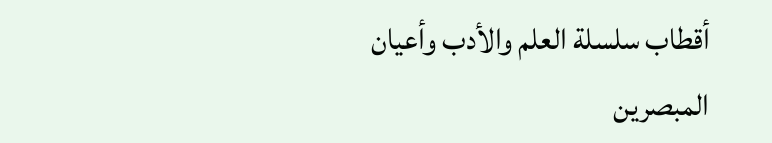أقطاب سلسلة العلم والأدب وأعيان المبصرين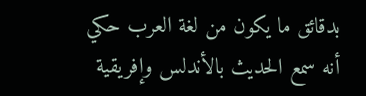بدقائق ما يكون من لغة العرب حكي أنه سمع الحديث بالأندلس وإفريقية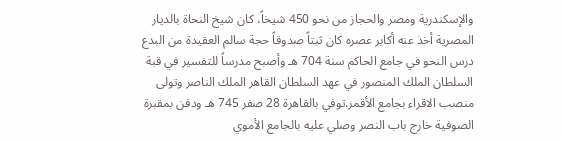والإسكندرية ومصر والحجاز من نحو 450 شيخاً، كان شيخ النحاة بالديار المصرية أخذ عنه أكابر عصره كان ثبتاً صدوقاً حجة سالم العقيدة من البدع درس النحو في جامع الحاكم سنة 704 هـ وأصبح مدرساً للتفسير في قبة السلطان الملك المنصور في عهد السلطان القاهر الملك الناصر وتولى منصب الاقراء بجامع الأقمر.توفي بالقاهرة 28 صفر 745 هـ ودفن بمقبرة الصوفية خارج باب النصر وصلي عليه بالجامع الأموي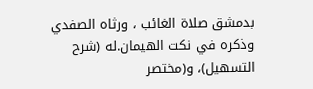بدمشق صلاة الغائب ، ورثاه الصفدي وذكره في نكت الهيمان.له (شرح التسهيل)، و(مختصر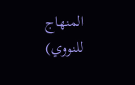المنهاج للنووي)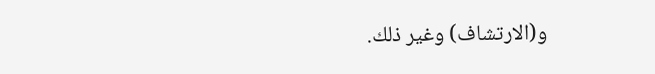و(الارتشاف) وغير ذلك.